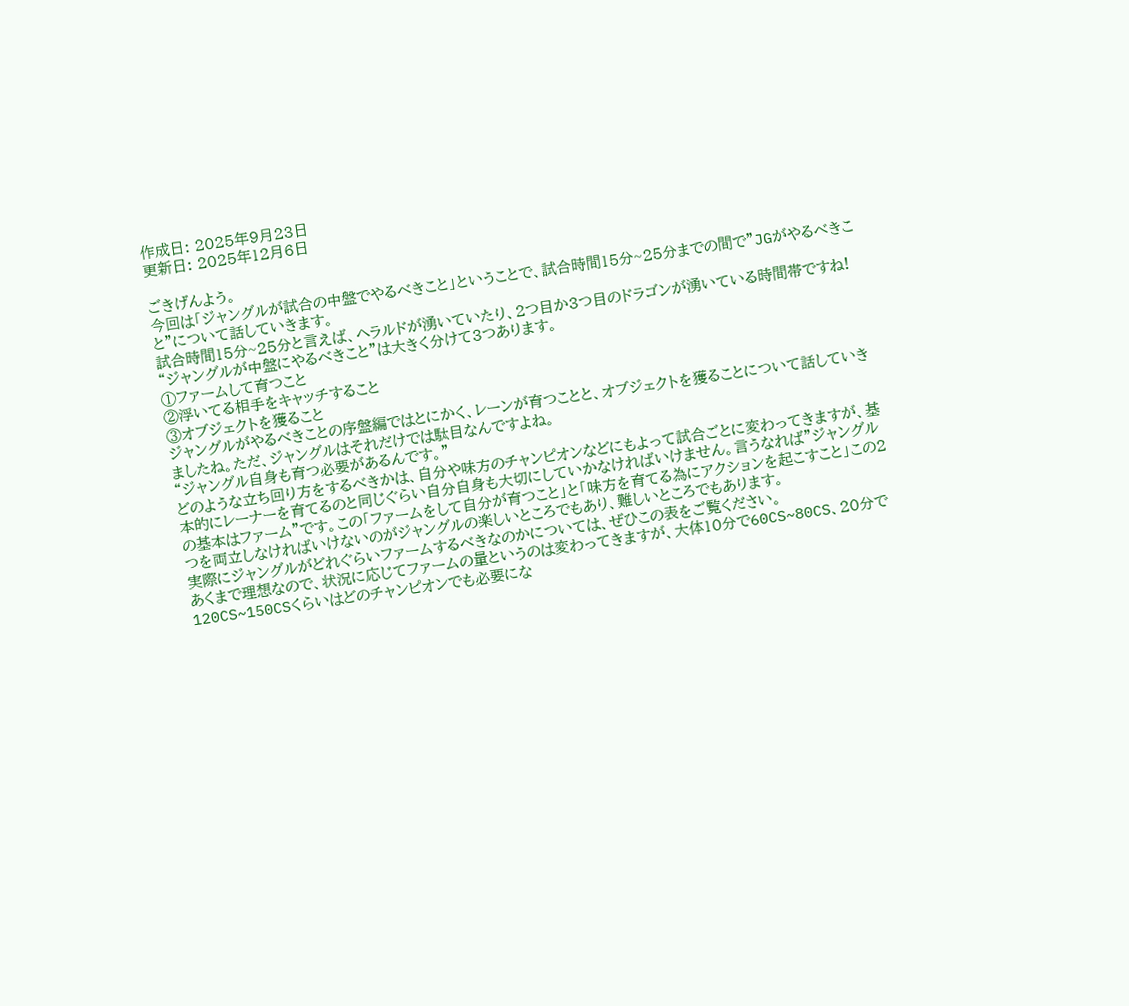作成日: 2025年9月23日
更新日: 2025年12月6日

ごきげんよう。
今回は「ジャングルが試合の中盤でやるべきこと」ということで、試合時間15分~25分までの間で”JGがやるべきこと”について話していきます。
試合時間15分~25分と言えば、ヘラルドが湧いていたり、2つ目か3つ目のドラゴンが湧いている時間帯ですね!
“ジャングルが中盤にやるべきこと”は大きく分けて3つあります。
①ファームして育つこと
②浮いてる相手をキャッチすること
③オブジェクトを獲ること
ジャングルがやるべきことの序盤編ではとにかく、レーンが育つことと、オブジェクトを獲ることについて話していきましたね。ただ、ジャングルはそれだけでは駄目なんですよね。
“ジャングル自身も育つ必要があるんです。”
どのような立ち回り方をするべきかは、自分や味方のチャンピオンなどにもよって試合ごとに変わってきますが、基本的にレーナーを育てるのと同じぐらい自分自身も大切にしていかなければいけません。言うなれば”ジャングルの基本はファーム”です。この「ファームをして自分が育つこと」と「味方を育てる為にアクションを起こすこと」この2つを両立しなければいけないのがジャングルの楽しいところでもあり、難しいところでもあります。
実際にジャングルがどれぐらいファームするべきなのかについては、ぜひこの表をご覧ください。
あくまで理想なので、状況に応じてファームの量というのは変わってきますが、大体10分で60CS~80CS、20分で120CS~150CSくらいはどのチャンピオンでも必要にな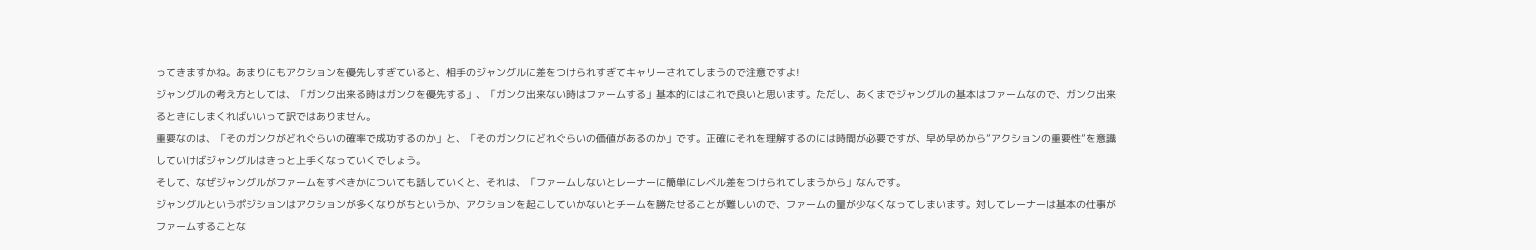ってきますかね。あまりにもアクションを優先しすぎていると、相手のジャングルに差をつけられすぎてキャリーされてしまうので注意ですよ!
ジャングルの考え方としては、「ガンク出来る時はガンクを優先する」、「ガンク出来ない時はファームする」基本的にはこれで良いと思います。ただし、あくまでジャングルの基本はファームなので、ガンク出来るときにしまくればいいって訳ではありません。
重要なのは、「そのガンクがどれぐらいの確率で成功するのか」と、「そのガンクにどれぐらいの価値があるのか」です。正確にそれを理解するのには時間が必要ですが、早め早めから”アクションの重要性”を意識していけばジャングルはきっと上手くなっていくでしょう。
そして、なぜジャングルがファームをすべきかについても話していくと、それは、「ファームしないとレーナーに簡単にレベル差をつけられてしまうから」なんです。
ジャングルというポジションはアクションが多くなりがちというか、アクションを起こしていかないとチームを勝たせることが難しいので、ファームの量が少なくなってしまいます。対してレーナーは基本の仕事がファームすることな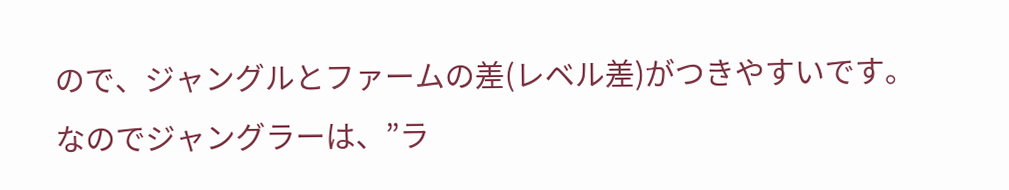ので、ジャングルとファームの差(レベル差)がつきやすいです。
なのでジャングラーは、”ラ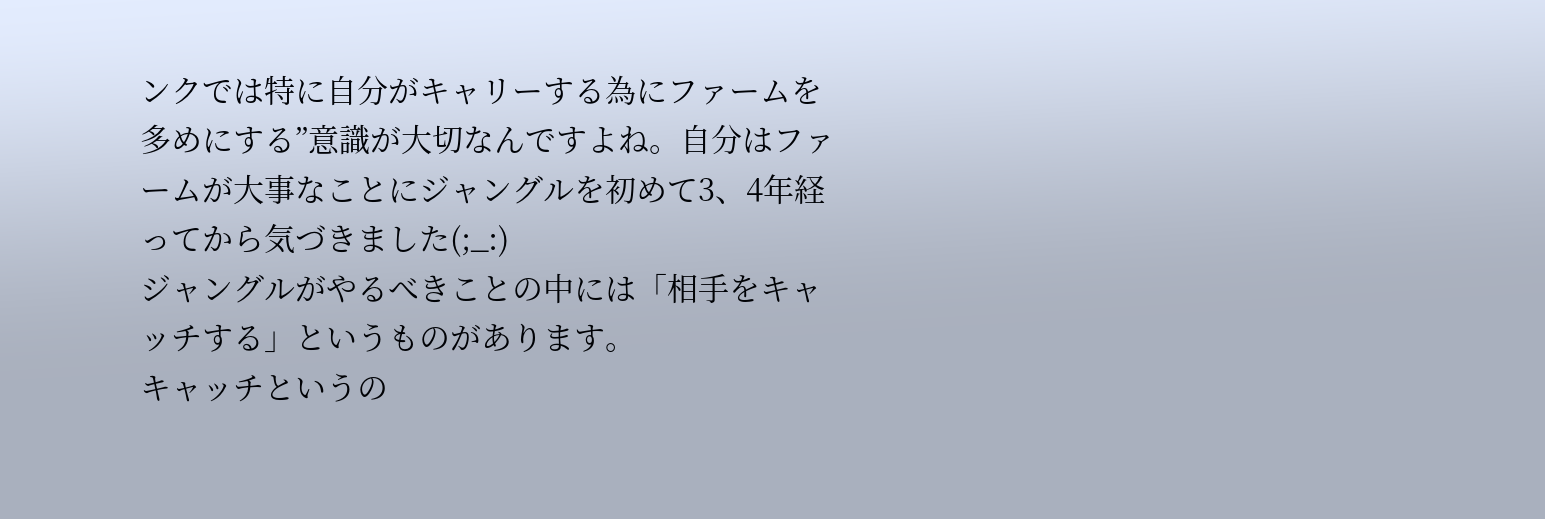ンクでは特に自分がキャリーする為にファームを多めにする”意識が大切なんですよね。自分はファームが大事なことにジャングルを初めて3、4年経ってから気づきました(;_:)
ジャングルがやるべきことの中には「相手をキャッチする」というものがあります。
キャッチというの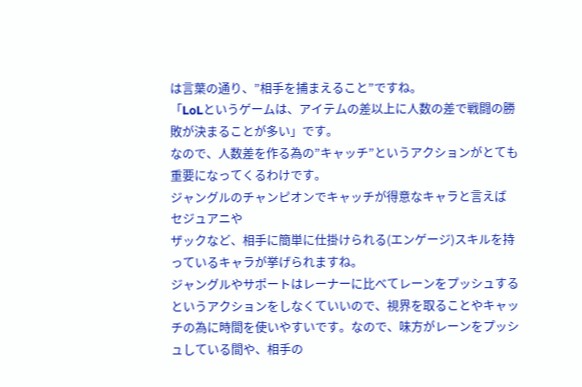は言葉の通り、”相手を捕まえること”ですね。
「LoLというゲームは、アイテムの差以上に人数の差で戦闘の勝敗が決まることが多い」です。
なので、人数差を作る為の”キャッチ”というアクションがとても重要になってくるわけです。
ジャングルのチャンピオンでキャッチが得意なキャラと言えば
セジュアニや
ザックなど、相手に簡単に仕掛けられる(エンゲージ)スキルを持っているキャラが挙げられますね。
ジャングルやサポートはレーナーに比べてレーンをプッシュするというアクションをしなくていいので、視界を取ることやキャッチの為に時間を使いやすいです。なので、味方がレーンをプッシュしている間や、相手の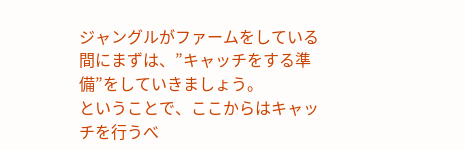ジャングルがファームをしている間にまずは、”キャッチをする準備”をしていきましょう。
ということで、ここからはキャッチを行うべ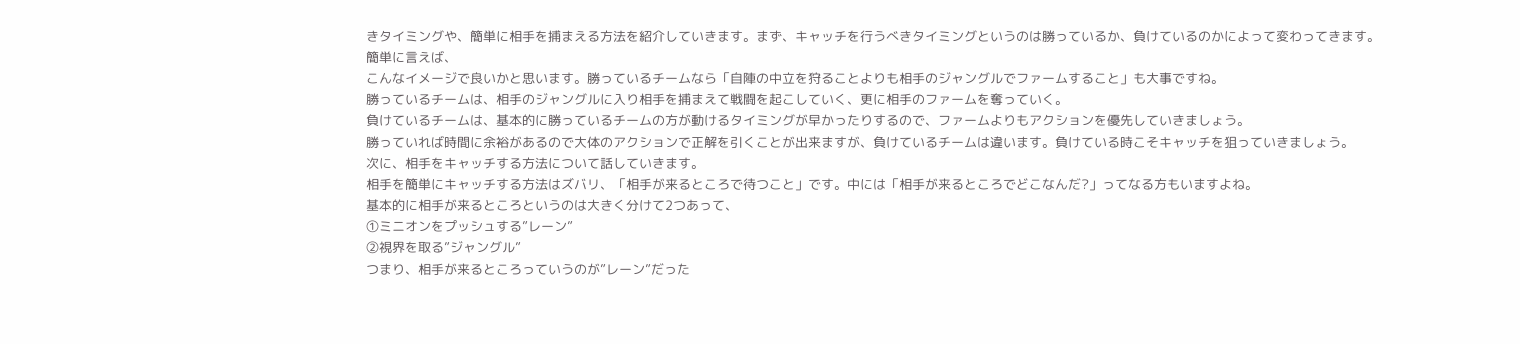きタイミングや、簡単に相手を捕まえる方法を紹介していきます。まず、キャッチを行うべきタイミングというのは勝っているか、負けているのかによって変わってきます。
簡単に言えば、
こんなイメージで良いかと思います。勝っているチームなら「自陣の中立を狩ることよりも相手のジャングルでファームすること」も大事ですね。
勝っているチームは、相手のジャングルに入り相手を捕まえて戦闘を起こしていく、更に相手のファームを奪っていく。
負けているチームは、基本的に勝っているチームの方が動けるタイミングが早かったりするので、ファームよりもアクションを優先していきましょう。
勝っていれば時間に余裕があるので大体のアクションで正解を引くことが出来ますが、負けているチームは違います。負けている時こそキャッチを狙っていきましょう。
次に、相手をキャッチする方法について話していきます。
相手を簡単にキャッチする方法はズバリ、「相手が来るところで待つこと」です。中には「相手が来るところでどこなんだ?」ってなる方もいますよね。
基本的に相手が来るところというのは大きく分けて2つあって、
①ミニオンをプッシュする”レーン”
②視界を取る”ジャングル”
つまり、相手が来るところっていうのが”レーン”だった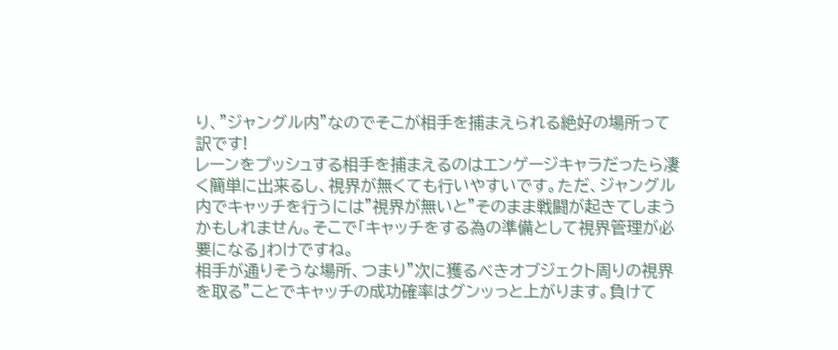り、”ジャングル内”なのでそこが相手を捕まえられる絶好の場所って訳です!
レーンをプッシュする相手を捕まえるのはエンゲージキャラだったら凄く簡単に出来るし、視界が無くても行いやすいです。ただ、ジャングル内でキャッチを行うには”視界が無いと”そのまま戦闘が起きてしまうかもしれません。そこで「キャッチをする為の準備として視界管理が必要になる」わけですね。
相手が通りそうな場所、つまり”次に獲るべきオブジェクト周りの視界を取る”ことでキャッチの成功確率はグンッっと上がります。負けて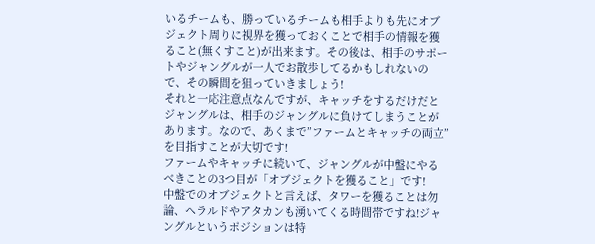いるチームも、勝っているチームも相手よりも先にオブジェクト周りに視界を獲っておくことで相手の情報を獲ること(無くすこと)が出来ます。その後は、相手のサポートやジャングルが一人でお散歩してるかもしれないので、その瞬間を狙っていきましょう!
それと一応注意点なんですが、キャッチをするだけだとジャングルは、相手のジャングルに負けてしまうことがあります。なので、あくまで”ファームとキャッチの両立”を目指すことが大切です!
ファームやキャッチに続いて、ジャングルが中盤にやるべきことの3つ目が「オブジェクトを獲ること」です!
中盤でのオブジェクトと言えば、タワーを獲ることは勿論、ヘラルドやアタカンも湧いてくる時間帯ですね!ジャングルというポジションは特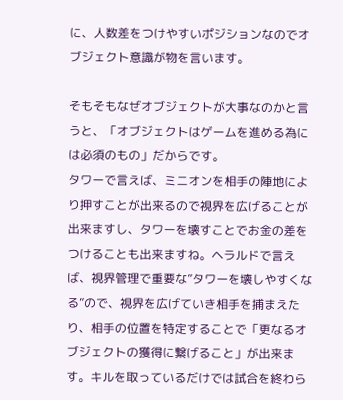に、人数差をつけやすいポジションなのでオブジェクト意識が物を言います。

そもそもなぜオブジェクトが大事なのかと言うと、「オブジェクトはゲームを進める為には必須のもの」だからです。
タワーで言えば、ミニオンを相手の陣地により押すことが出来るので視界を広げることが出来ますし、タワーを壊すことでお金の差をつけることも出来ますね。ヘラルドで言えば、視界管理で重要な”タワーを壊しやすくなる”ので、視界を広げていき相手を捕まえたり、相手の位置を特定することで「更なるオブジェクトの獲得に繋げること」が出来ます。キルを取っているだけでは試合を終わら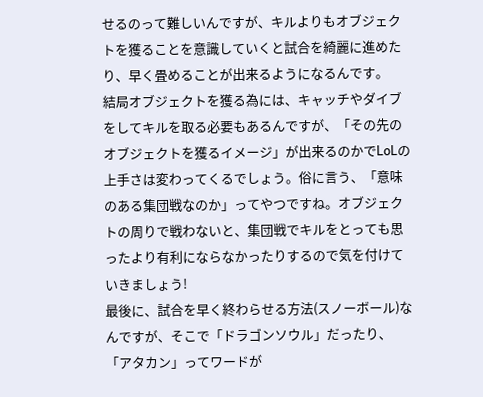せるのって難しいんですが、キルよりもオブジェクトを獲ることを意識していくと試合を綺麗に進めたり、早く畳めることが出来るようになるんです。
結局オブジェクトを獲る為には、キャッチやダイブをしてキルを取る必要もあるんですが、「その先のオブジェクトを獲るイメージ」が出来るのかでLoLの上手さは変わってくるでしょう。俗に言う、「意味のある集団戦なのか」ってやつですね。オブジェクトの周りで戦わないと、集団戦でキルをとっても思ったより有利にならなかったりするので気を付けていきましょう!
最後に、試合を早く終わらせる方法(スノーボール)なんですが、そこで「ドラゴンソウル」だったり、「アタカン」ってワードが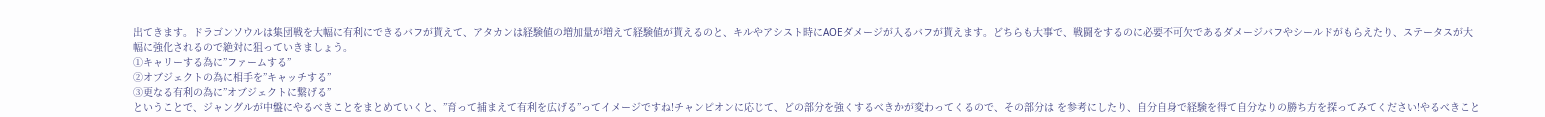出てきます。ドラゴンソウルは集団戦を大幅に有利にできるバフが貰えて、アタカンは経験値の増加量が増えて経験値が貰えるのと、キルやアシスト時にAOEダメージが入るバフが貰えます。どちらも大事で、戦闘をするのに必要不可欠であるダメージバフやシールドがもらえたり、ステータスが大幅に強化されるので絶対に狙っていきましょう。
①キャリーする為に”ファームする”
②オブジェクトの為に相手を”キャッチする”
③更なる有利の為に”オブジェクトに繋げる”
ということで、ジャングルが中盤にやるべきことをまとめていくと、”育って捕まえて有利を広げる”ってイメージですね!チャンピオンに応じて、どの部分を強くするべきかが変わってくるので、その部分は を参考にしたり、自分自身で経験を得て自分なりの勝ち方を探ってみてください!やるべきこと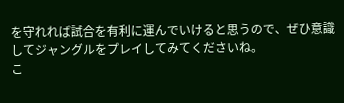を守れれば試合を有利に運んでいけると思うので、ぜひ意識してジャングルをプレイしてみてくださいね。
こ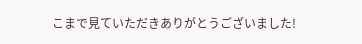こまで見ていただきありがとうございました!